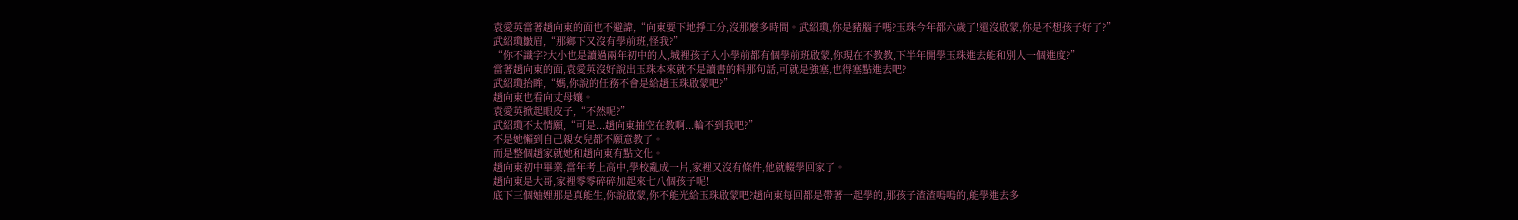袁愛英當著趙向東的面也不避諱,“向東要下地掙工分,沒那麼多時間。武紹瓊,你是豬腦子嗎?玉珠今年都六歲了!還沒啟蒙,你是不想孩子好了?”
武紹瓊皺眉,“那鄉下又沒有學前班,怪我?”
“你不識字?大小也是讀過兩年初中的人,城裡孩子入小學前都有個學前班啟蒙,你現在不教教,下半年開學玉珠進去能和別人一個進度?”
當著趙向東的面,袁愛英沒好說出玉珠本來就不是讀書的料那句話,可就是強塞,也得塞點進去吧?
武紹瓊抬眸,“媽,你說的任務不會是給趙玉珠啟蒙吧?”
趙向東也看向丈母孃。
袁愛英掀起眼皮子,“不然呢?”
武紹瓊不太情願,“可是...趙向東抽空在教啊...輪不到我吧?”
不是她懶到自己親女兒都不願意教了。
而是整個趙家就她和趙向東有點文化。
趙向東初中畢業,當年考上高中,學校亂成一片,家裡又沒有條件,他就輟學回家了。
趙向東是大哥,家裡零零碎碎加起來七八個孩子呢!
底下三個妯娌那是真能生,你說啟蒙,你不能光給玉珠啟蒙吧?趙向東每回都是帶著一起學的,那孩子渣渣嗚嗚的,能學進去多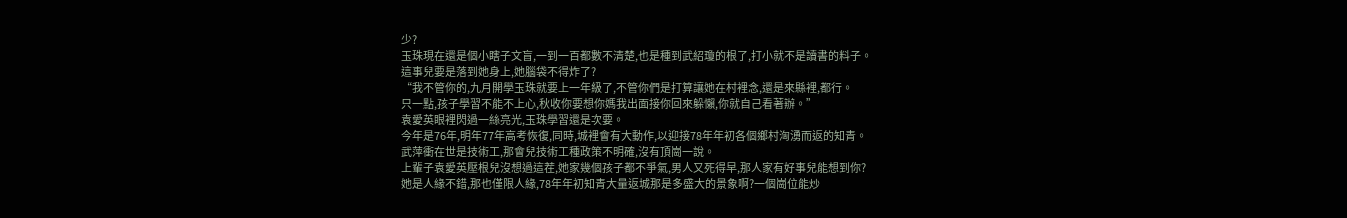少?
玉珠現在還是個小瞎子文盲,一到一百都數不清楚,也是種到武紹瓊的根了,打小就不是讀書的料子。
這事兒要是落到她身上,她腦袋不得炸了?
“我不管你的,九月開學玉珠就要上一年級了,不管你們是打算讓她在村裡念,還是來縣裡,都行。
只一點,孩子學習不能不上心,秋收你要想你媽我出面接你回來躲懶,你就自己看著辦。”
袁愛英眼裡閃過一絲亮光,玉珠學習還是次要。
今年是76年,明年77年高考恢復,同時,城裡會有大動作,以迎接78年年初各個鄉村洶湧而返的知青。
武萍衝在世是技術工,那會兒技術工種政策不明確,沒有頂崗一說。
上輩子袁愛英壓根兒沒想過這茬,她家幾個孩子都不爭氣,男人又死得早,那人家有好事兒能想到你?
她是人緣不錯,那也僅限人緣,78年年初知青大量返城那是多盛大的景象啊?一個崗位能炒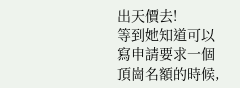出天價去!
等到她知道可以寫申請要求一個頂崗名額的時候,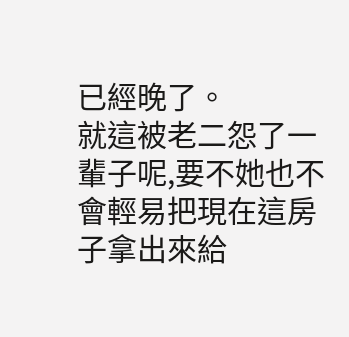已經晚了。
就這被老二怨了一輩子呢,要不她也不會輕易把現在這房子拿出來給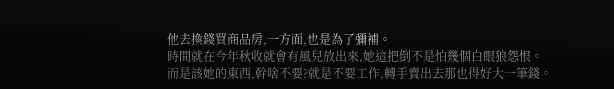他去換錢買商品房,一方面,也是為了彌補。
時間就在今年秋收就會有風兒放出來,她這把倒不是怕幾個白眼狼怨恨。
而是該她的東西,幹啥不要?就是不要工作,轉手賣出去那也得好大一筆錢。